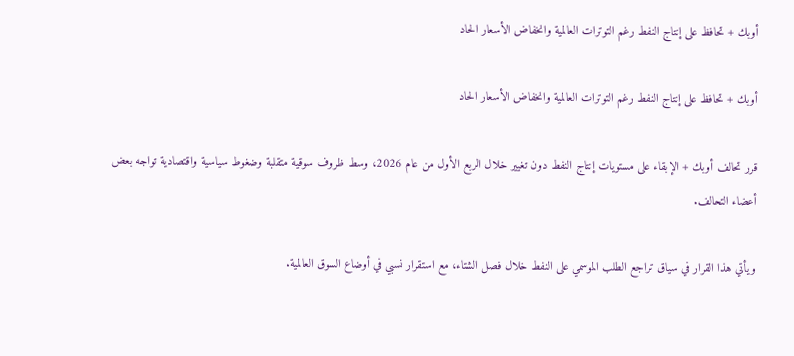أوبك + تحافظ على إنتاج النفط رغم التوترات العالمية وانخفاض الأسعار الحاد

أوبك + تحافظ على إنتاج النفط رغم التوترات العالمية وانخفاض الأسعار الحاد

قرر تحالف أوبك + الإبقاء على مستويات إنتاج النفط دون تغيير خلال الربع الأول من عام 2026، وسط ظروف سوقية متقلبة وضغوط سياسية واقتصادية تواجه بعض أعضاء التحالف.

ويأتي هذا القرار في سياق تراجع الطلب الموسمي على النفط خلال فصل الشتاء، مع استقرار نسبي في أوضاع السوق العالمية.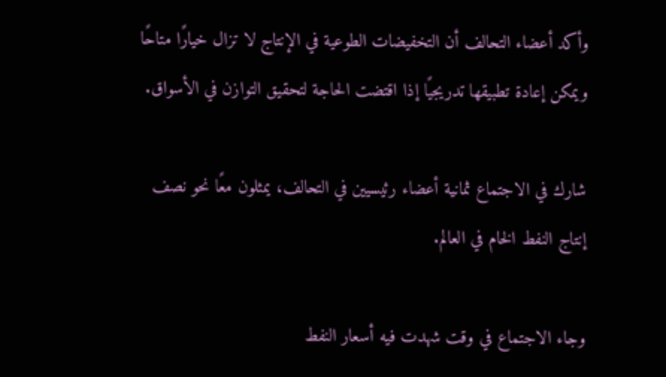وأكد أعضاء التحالف أن التخفيضات الطوعية في الإنتاج لا تزال خيارًا متاحًا ويمكن إعادة تطبيقها تدريجيًا إذا اقتضت الحاجة لتحقيق التوازن في الأسواق.

شارك في الاجتماع ثمانية أعضاء رئيسيين في التحالف، يمثلون معًا نحو نصف إنتاج النفط الخام في العالم.

وجاء الاجتماع في وقت شهدت فيه أسعار النفط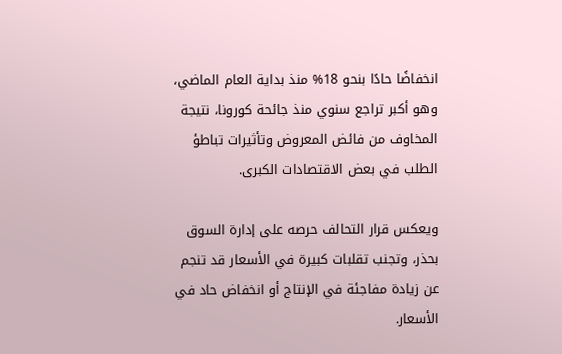انخفاضًا حادًا بنحو 18% منذ بداية العام الماضي، وهو أكبر تراجع سنوي منذ جائحة كورونا، نتيجة المخاوف من فائض المعروض وتأثيرات تباطؤ الطلب في بعض الاقتصادات الكبرى.

ويعكس قرار التحالف حرصه على إدارة السوق بحذر، وتجنب تقلبات كبيرة في الأسعار قد تنجم عن زيادة مفاجئة في الإنتاج أو انخفاض حاد في الأسعار.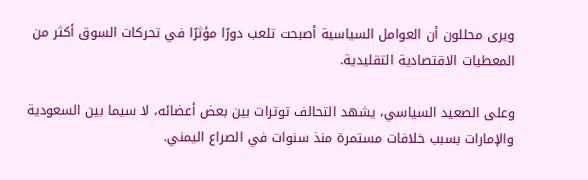ويرى محللون أن العوامل السياسية أصبحت تلعب دورًا مؤثرًا في تحركات السوق أكثر من المعطيات الاقتصادية التقليدية.

وعلى الصعيد السياسي، يشهد التحالف توترات بين بعض أعضائه، لا سيما بين السعودية والإمارات بسبب خلافات مستمرة منذ سنوات في الصراع اليمني.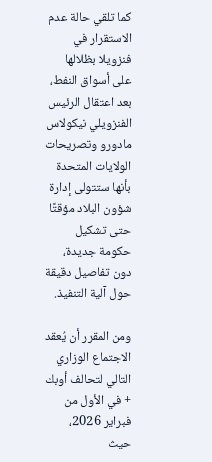كما تلقي حالة عدم الاستقرار في فنزويلا بظلالها على أسواق النفط، بعد اعتقال الرئيس الفنزويلي نيكولاس مادورو وتصريحات الولايات المتحدة بأنها ستتولى إدارة شؤون البلاد مؤقتًا حتى تشكيل حكومة جديدة، دون تفاصيل دقيقة حول آلية التنفيذ.

ومن المقرر أن يُعقد الاجتماع الوزاري التالي لتحالف أوبك + في الأول من فبراير 2026، حيث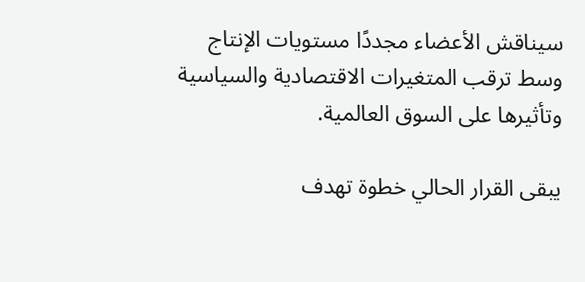سيناقش الأعضاء مجددًا مستويات الإنتاج وسط ترقب المتغيرات الاقتصادية والسياسية وتأثيرها على السوق العالمية.

يبقى القرار الحالي خطوة تهدف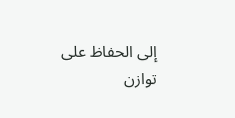إلى الحفاظ على توازن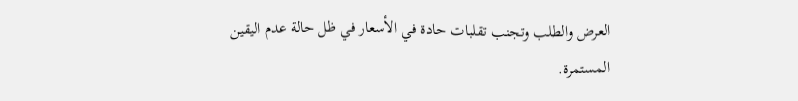العرض والطلب وتجنب تقلبات حادة في الأسعار في ظل حالة عدم اليقين المستمرة.